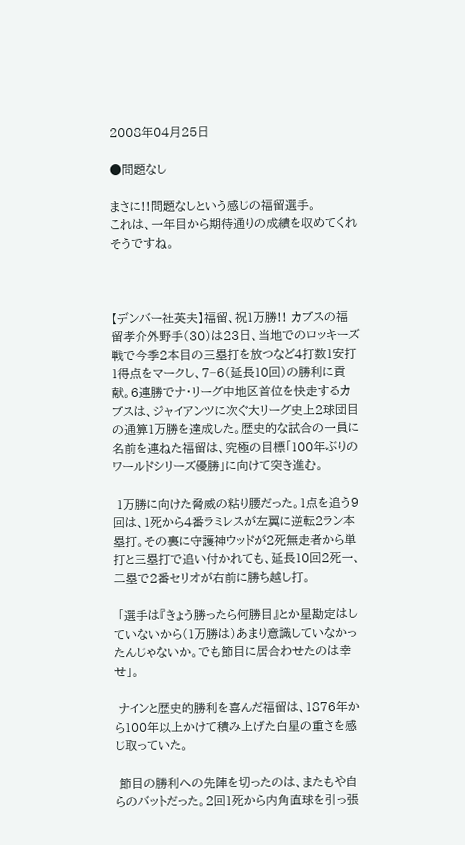2008年04月25日

●問題なし

まさに!!問題なしという感じの福留選手。
これは、一年目から期待通りの成績を収めてくれそうですね。



【デンバー社英夫】福留、祝1万勝!! カブスの福留孝介外野手(30)は23日、当地でのロッキーズ戦で今季2本目の三塁打を放つなど4打数1安打1得点をマークし、7−6(延長10回)の勝利に貢献。6連勝でナ・リーグ中地区首位を快走するカブスは、ジャイアンツに次ぐ大リーグ史上2球団目の通算1万勝を達成した。歴史的な試合の一員に名前を連ねた福留は、究極の目標「100年ぶりのワールドシリーズ優勝」に向けて突き進む。

 1万勝に向けた脅威の粘り腰だった。1点を追う9回は、1死から4番ラミレスが左翼に逆転2ラン本塁打。その裏に守護神ウッドが2死無走者から単打と三塁打で追い付かれても、延長10回2死一、二塁で2番セリオが右前に勝ち越し打。

 「選手は『きょう勝ったら何勝目』とか星勘定はしていないから(1万勝は)あまり意識していなかったんじゃないか。でも節目に居合わせたのは幸せ」。

 ナインと歴史的勝利を喜んだ福留は、1876年から100年以上かけて積み上げた白星の重さを感じ取っていた。

 節目の勝利への先陣を切ったのは、またもや自らのバットだった。2回1死から内角直球を引っ張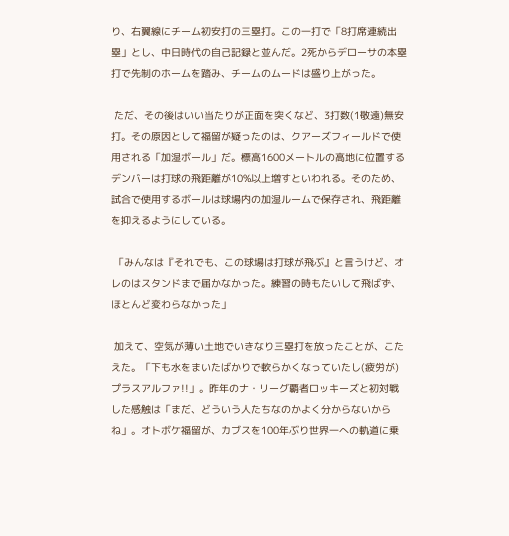り、右翼線にチーム初安打の三塁打。この一打で「8打席連続出塁」とし、中日時代の自己記録と並んだ。2死からデローサの本塁打で先制のホームを踏み、チームのムードは盛り上がった。

 ただ、その後はいい当たりが正面を突くなど、3打数(1敬遠)無安打。その原因として福留が疑ったのは、クアーズフィールドで使用される「加湿ボール」だ。標高1600メートルの高地に位置するデンバーは打球の飛距離が10%以上増すといわれる。そのため、試合で使用するボールは球場内の加湿ルームで保存され、飛距離を抑えるようにしている。

 「みんなは『それでも、この球場は打球が飛ぶ』と言うけど、オレのはスタンドまで届かなかった。練習の時もたいして飛ばず、ほとんど変わらなかった」

 加えて、空気が薄い土地でいきなり三塁打を放ったことが、こたえた。「下も水をまいたばかりで軟らかくなっていたし(疲労が)プラスアルファ!!」。昨年のナ・リーグ覇者ロッキーズと初対戦した感触は「まだ、どういう人たちなのかよく分からないからね」。オトボケ福留が、カブスを100年ぶり世界一への軌道に乗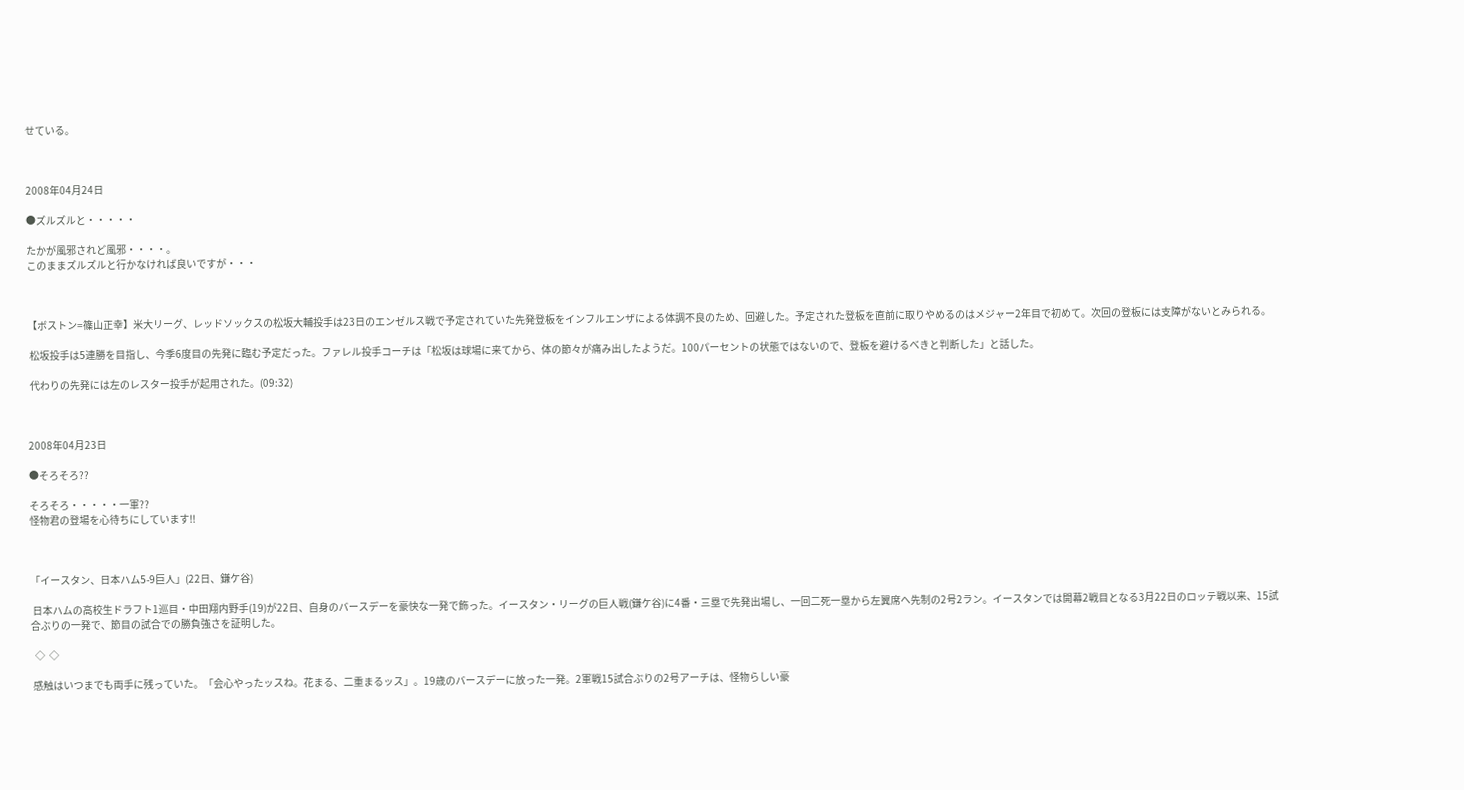せている。



2008年04月24日

●ズルズルと・・・・・

たかが風邪されど風邪・・・・。
このままズルズルと行かなければ良いですが・・・



【ボストン=篠山正幸】米大リーグ、レッドソックスの松坂大輔投手は23日のエンゼルス戦で予定されていた先発登板をインフルエンザによる体調不良のため、回避した。予定された登板を直前に取りやめるのはメジャー2年目で初めて。次回の登板には支障がないとみられる。

 松坂投手は5連勝を目指し、今季6度目の先発に臨む予定だった。ファレル投手コーチは「松坂は球場に来てから、体の節々が痛み出したようだ。100パーセントの状態ではないので、登板を避けるべきと判断した」と話した。

 代わりの先発には左のレスター投手が起用された。(09:32)



2008年04月23日

●そろそろ??

そろそろ・・・・・一軍??
怪物君の登場を心待ちにしています!!



「イースタン、日本ハム5-9巨人」(22日、鎌ケ谷)

 日本ハムの高校生ドラフト1巡目・中田翔内野手(19)が22日、自身のバースデーを豪快な一発で飾った。イースタン・リーグの巨人戦(鎌ケ谷)に4番・三塁で先発出場し、一回二死一塁から左翼席へ先制の2号2ラン。イースタンでは開幕2戦目となる3月22日のロッテ戦以来、15試合ぶりの一発で、節目の試合での勝負強さを証明した。

  ◇  ◇

 感触はいつまでも両手に残っていた。「会心やったッスね。花まる、二重まるッス」。19歳のバースデーに放った一発。2軍戦15試合ぶりの2号アーチは、怪物らしい豪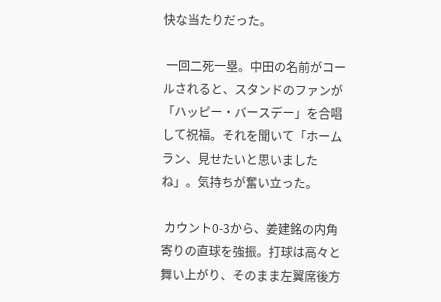快な当たりだった。

 一回二死一塁。中田の名前がコールされると、スタンドのファンが「ハッピー・バースデー」を合唱して祝福。それを聞いて「ホームラン、見せたいと思いましたね」。気持ちが奮い立った。

 カウント0-3から、姜建銘の内角寄りの直球を強振。打球は高々と舞い上がり、そのまま左翼席後方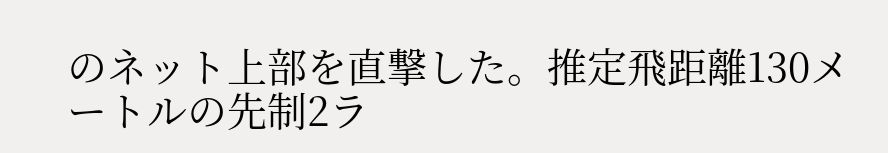のネット上部を直撃した。推定飛距離130メートルの先制2ラ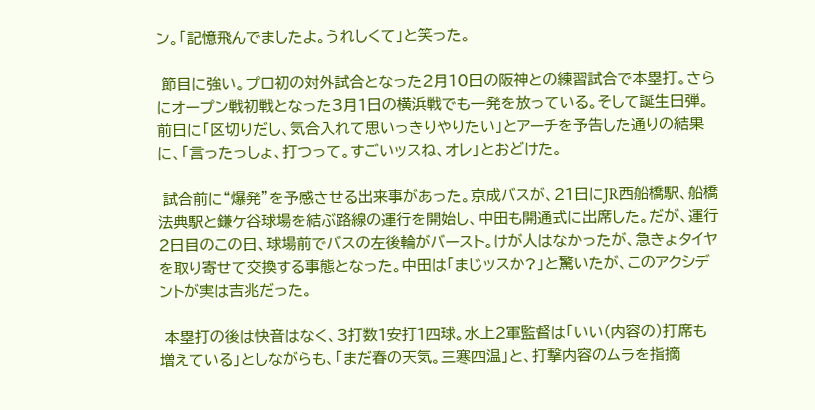ン。「記憶飛んでましたよ。うれしくて」と笑った。

 節目に強い。プロ初の対外試合となった2月10日の阪神との練習試合で本塁打。さらにオープン戦初戦となった3月1日の横浜戦でも一発を放っている。そして誕生日弾。前日に「区切りだし、気合入れて思いっきりやりたい」とアーチを予告した通りの結果に、「言ったっしょ、打つって。すごいッスね、オレ」とおどけた。

 試合前に“爆発”を予感させる出来事があった。京成バスが、21日にJR西船橋駅、船橋法典駅と鎌ケ谷球場を結ぶ路線の運行を開始し、中田も開通式に出席した。だが、運行2日目のこの日、球場前でバスの左後輪がバースト。けが人はなかったが、急きょタイヤを取り寄せて交換する事態となった。中田は「まじッスか?」と驚いたが、このアクシデントが実は吉兆だった。

 本塁打の後は快音はなく、3打数1安打1四球。水上2軍監督は「いい(内容の)打席も増えている」としながらも、「まだ春の天気。三寒四温」と、打撃内容のムラを指摘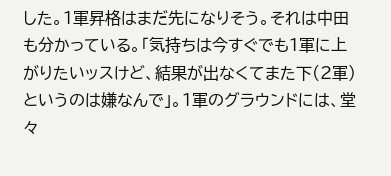した。1軍昇格はまだ先になりそう。それは中田も分かっている。「気持ちは今すぐでも1軍に上がりたいッスけど、結果が出なくてまた下(2軍)というのは嫌なんで」。1軍のグラウンドには、堂々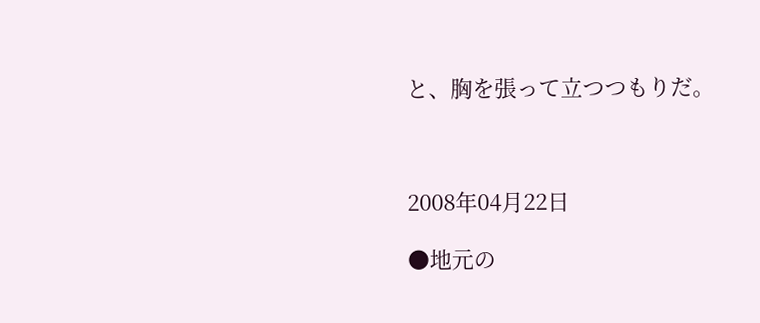と、胸を張って立つつもりだ。



2008年04月22日

●地元の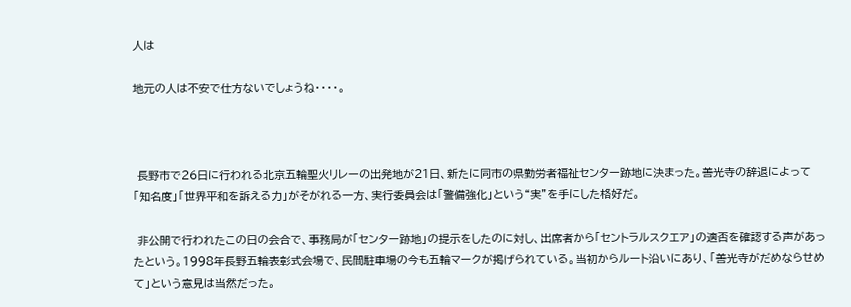人は

地元の人は不安で仕方ないでしょうね・・・・。



 長野市で26日に行われる北京五輪聖火リレーの出発地が21日、新たに同市の県勤労者福祉センター跡地に決まった。善光寺の辞退によって「知名度」「世界平和を訴える力」がそがれる一方、実行委員会は「警備強化」という“実”を手にした格好だ。

 非公開で行われたこの日の会合で、事務局が「センター跡地」の提示をしたのに対し、出席者から「セントラルスクエア」の適否を確認する声があったという。1998年長野五輪表彰式会場で、民間駐車場の今も五輪マークが掲げられている。当初からルート沿いにあり、「善光寺がだめならせめて」という意見は当然だった。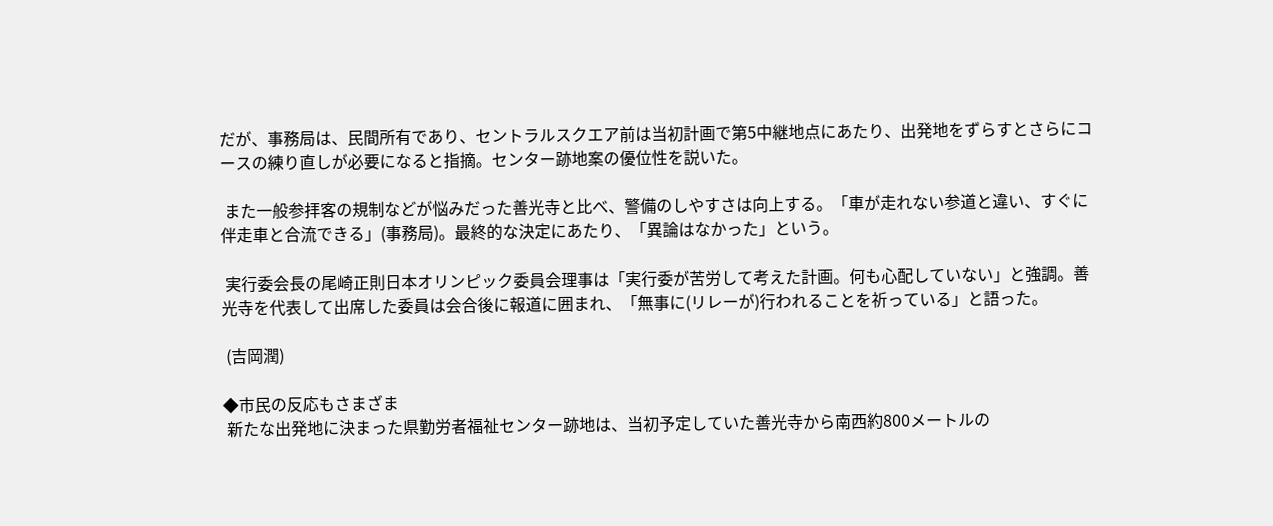だが、事務局は、民間所有であり、セントラルスクエア前は当初計画で第5中継地点にあたり、出発地をずらすとさらにコースの練り直しが必要になると指摘。センター跡地案の優位性を説いた。

 また一般参拝客の規制などが悩みだった善光寺と比べ、警備のしやすさは向上する。「車が走れない参道と違い、すぐに伴走車と合流できる」(事務局)。最終的な決定にあたり、「異論はなかった」という。

 実行委会長の尾崎正則日本オリンピック委員会理事は「実行委が苦労して考えた計画。何も心配していない」と強調。善光寺を代表して出席した委員は会合後に報道に囲まれ、「無事に(リレーが)行われることを祈っている」と語った。

 (吉岡潤)

◆市民の反応もさまざま
 新たな出発地に決まった県勤労者福祉センター跡地は、当初予定していた善光寺から南西約800メートルの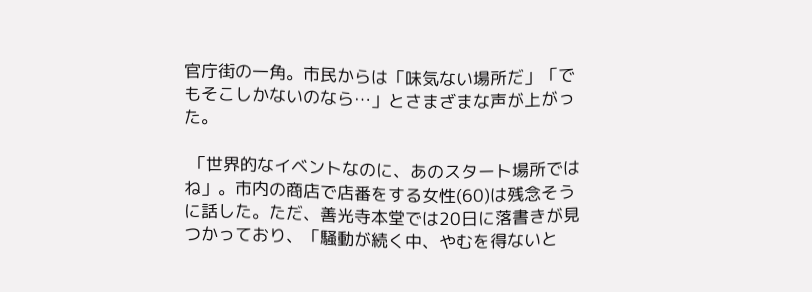官庁街の一角。市民からは「味気ない場所だ」「でもそこしかないのなら…」とさまざまな声が上がった。

 「世界的なイベントなのに、あのスタート場所ではね」。市内の商店で店番をする女性(60)は残念そうに話した。ただ、善光寺本堂では20日に落書きが見つかっており、「騒動が続く中、やむを得ないと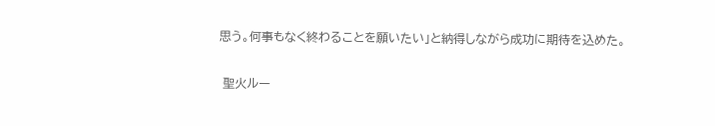思う。何事もなく終わることを願いたい」と納得しながら成功に期待を込めた。

 聖火ルー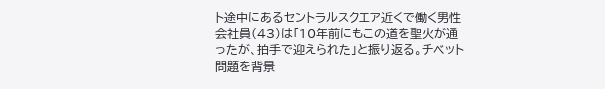ト途中にあるセントラルスクエア近くで働く男性会社員(43)は「10年前にもこの道を聖火が通ったが、拍手で迎えられた」と振り返る。チベット問題を背景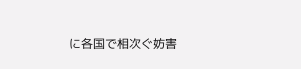に各国で相次ぐ妨害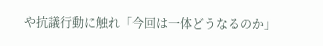や抗議行動に触れ「今回は一体どうなるのか」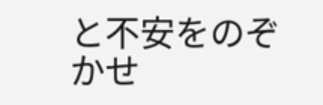と不安をのぞかせ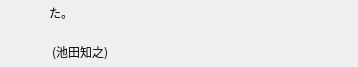た。

 (池田知之)